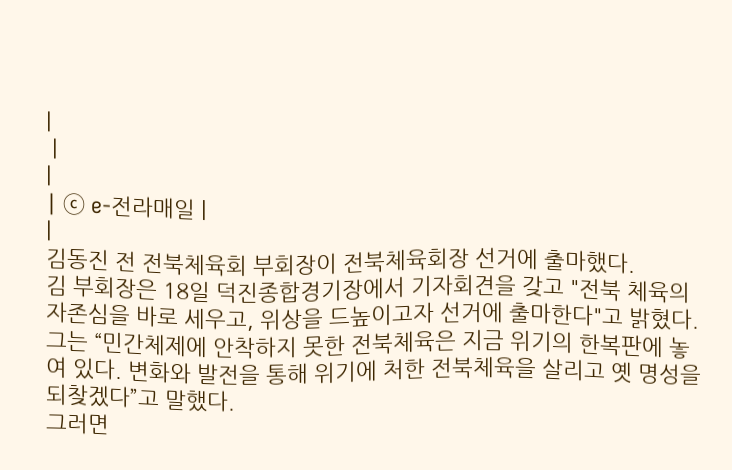|
 |
|
| ⓒ e-전라매일 |
|
김동진 전 전북체육회 부회장이 전북체육회장 선거에 출마했다.
김 부회장은 18일 덕진종합경기장에서 기자회견을 갖고 "전북 체육의 자존심을 바로 세우고, 위상을 드높이고자 선거에 출마한다"고 밝혔다.
그는 “민간체제에 안착하지 못한 전북체육은 지금 위기의 한복판에 놓여 있다. 변화와 발전을 통해 위기에 처한 전북체육을 살리고 옛 명성을 되찾겠다”고 말했다.
그러면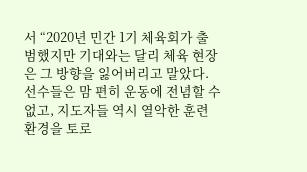서 “2020년 민간 1기 체육회가 출범했지만 기대와는 달리 체육 현장은 그 방향을 잃어버리고 말았다. 선수들은 맘 편히 운동에 전념할 수 없고, 지도자들 역시 열악한 훈련환경을 토로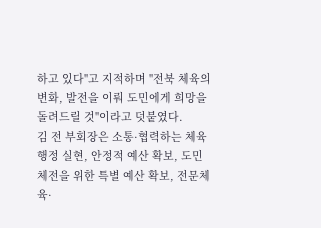하고 있다"고 지적하며 "전북 체육의 변화, 발전을 이뤄 도민에게 희망을 돌려드릴 것"이라고 덧붙였다.
김 전 부회장은 소통·협력하는 체육 행정 실현, 안정적 예산 확보, 도민체전을 위한 특별 예산 확보, 전문체육·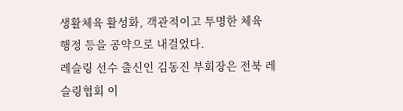생활체육 활성화, 객관적이고 투명한 체육 행정 등을 공약으로 내걸었다.
레슬링 선수 출신인 김동진 부회장은 전북 레슬링협회 이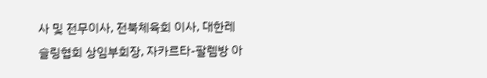사 및 전무이사, 전북체육회 이사, 대한레슬링협회 상임부회장, 자카르타-팔렘방 아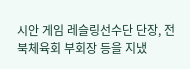시안 게임 레슬링선수단 단장, 전북체육회 부회장 등을 지냈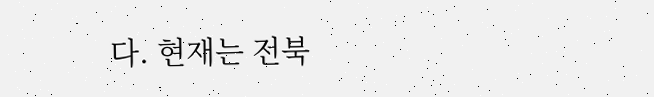다. 현재는 전북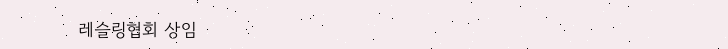레슬링협회 상임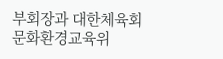부회장과 대한체육회 문화환경교육위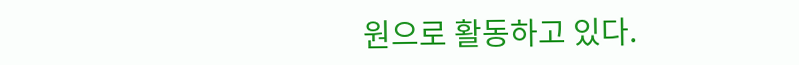원으로 활동하고 있다.